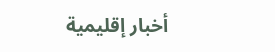أخبار إقليمية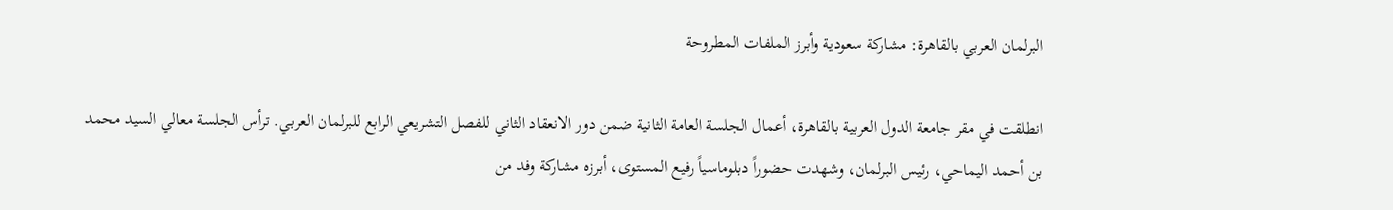البرلمان العربي بالقاهرة: مشاركة سعودية وأبرز الملفات المطروحة

انطلقت في مقر جامعة الدول العربية بالقاهرة، أعمال الجلسة العامة الثانية ضمن دور الانعقاد الثاني للفصل التشريعي الرابع للبرلمان العربي. ترأس الجلسة معالي السيد محمد بن أحمد اليماحي، رئيس البرلمان، وشهدت حضوراً دبلوماسياً رفيع المستوى، أبرزه مشاركة وفد من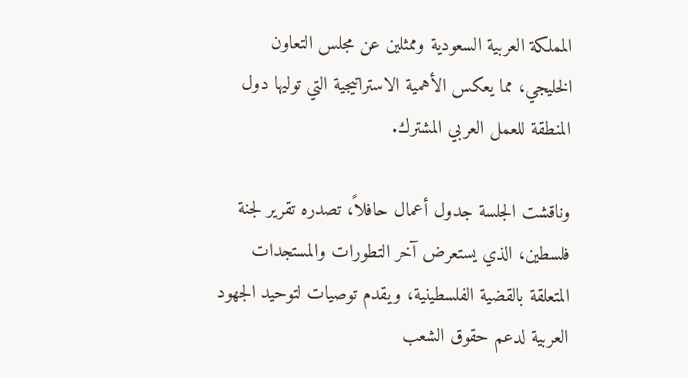المملكة العربية السعودية وممثلين عن مجلس التعاون الخليجي، مما يعكس الأهمية الاستراتيجية التي توليها دول المنطقة للعمل العربي المشترك.

وناقشت الجلسة جدول أعمال حافلاً، تصدره تقرير لجنة فلسطين، الذي يستعرض آخر التطورات والمستجدات المتعلقة بالقضية الفلسطينية، ويقدم توصيات لتوحيد الجهود العربية لدعم حقوق الشعب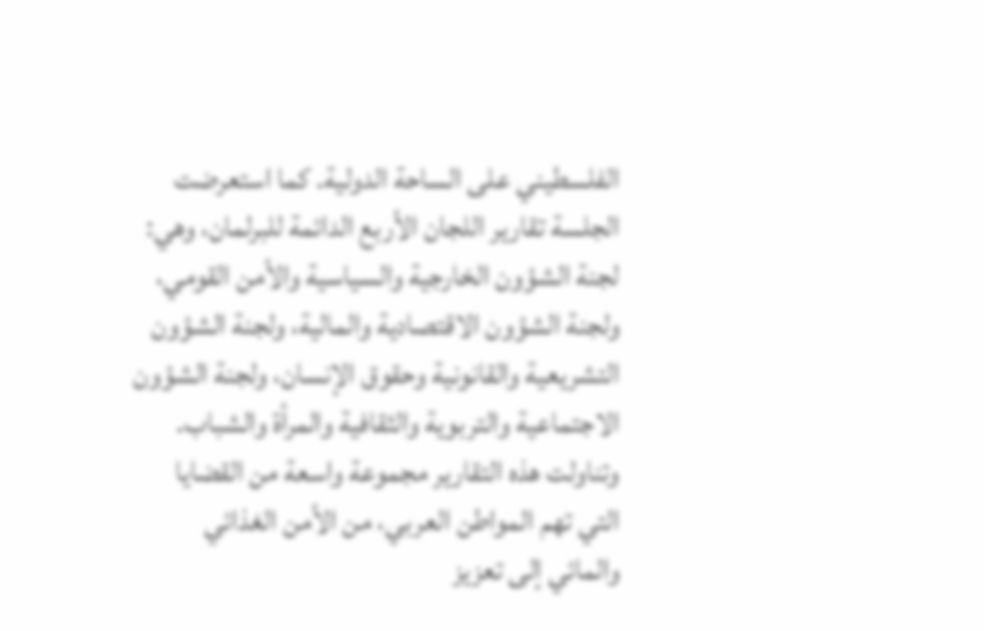الفلسطيني على الساحة الدولية. كما استعرضت الجلسة تقارير اللجان الأربع الدائمة للبرلمان، وهي: لجنة الشؤون الخارجية والسياسية والأمن القومي، ولجنة الشؤون الاقتصادية والمالية، ولجنة الشؤون التشريعية والقانونية وحقوق الإنسان، ولجنة الشؤون الاجتماعية والتربوية والثقافية والمرأة والشباب. وتناولت هذه التقارير مجموعة واسعة من القضايا التي تهم المواطن العربي، من الأمن الغذائي والمائي إلى تعزيز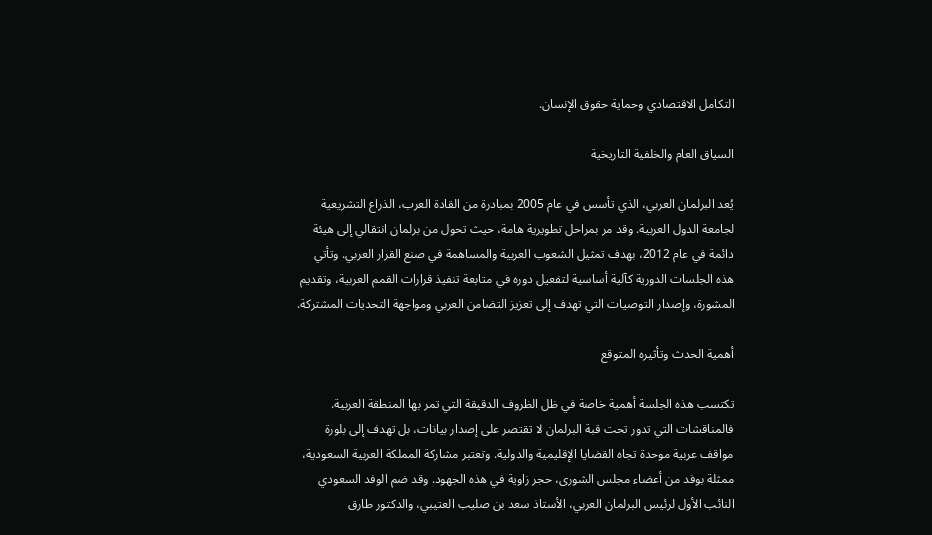التكامل الاقتصادي وحماية حقوق الإنسان.

السياق العام والخلفية التاريخية

يُعد البرلمان العربي، الذي تأسس في عام 2005 بمبادرة من القادة العرب، الذراع التشريعية لجامعة الدول العربية. وقد مر بمراحل تطويرية هامة، حيث تحول من برلمان انتقالي إلى هيئة دائمة في عام 2012، بهدف تمثيل الشعوب العربية والمساهمة في صنع القرار العربي. وتأتي هذه الجلسات الدورية كآلية أساسية لتفعيل دوره في متابعة تنفيذ قرارات القمم العربية، وتقديم المشورة، وإصدار التوصيات التي تهدف إلى تعزيز التضامن العربي ومواجهة التحديات المشتركة.

أهمية الحدث وتأثيره المتوقع

تكتسب هذه الجلسة أهمية خاصة في ظل الظروف الدقيقة التي تمر بها المنطقة العربية. فالمناقشات التي تدور تحت قبة البرلمان لا تقتصر على إصدار بيانات، بل تهدف إلى بلورة مواقف عربية موحدة تجاه القضايا الإقليمية والدولية. وتعتبر مشاركة المملكة العربية السعودية، ممثلة بوفد من أعضاء مجلس الشورى، حجر زاوية في هذه الجهود. وقد ضم الوفد السعودي النائب الأول لرئيس البرلمان العربي، الأستاذ سعد بن صليب العتيبي، والدكتور طارق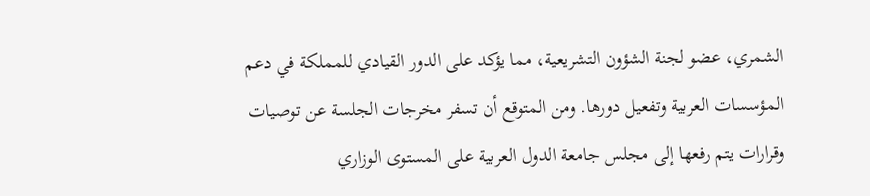الشمري، عضو لجنة الشؤون التشريعية، مما يؤكد على الدور القيادي للمملكة في دعم المؤسسات العربية وتفعيل دورها. ومن المتوقع أن تسفر مخرجات الجلسة عن توصيات وقرارات يتم رفعها إلى مجلس جامعة الدول العربية على المستوى الوزاري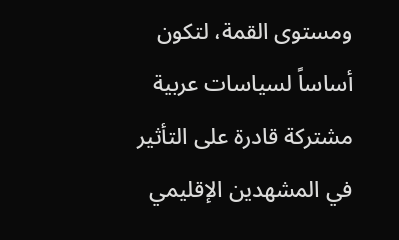ومستوى القمة، لتكون أساساً لسياسات عربية مشتركة قادرة على التأثير في المشهدين الإقليمي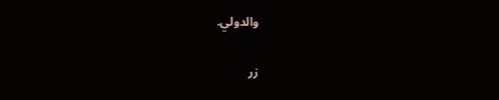والدولي.

زر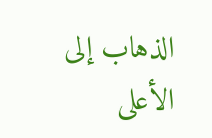الذهاب إلى الأعلى